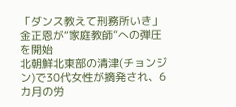「ダンス教えて刑務所いき」金正恩が“家庭教師”への弾圧を開始
北朝鮮北東部の清津(チョンジン)で30代女性が摘発され、6カ月の労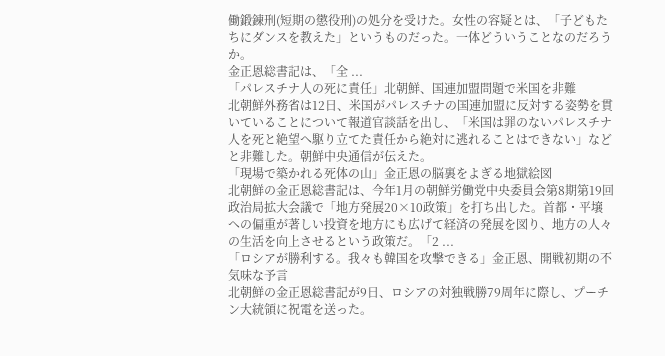働鍛錬刑(短期の懲役刑)の処分を受けた。女性の容疑とは、「子どもたちにダンスを教えた」というものだった。一体どういうことなのだろうか。
金正恩総書記は、「全 ...
「パレスチナ人の死に責任」北朝鮮、国連加盟問題で米国を非難
北朝鮮外務省は12日、米国がパレスチナの国連加盟に反対する姿勢を貫いていることについて報道官談話を出し、「米国は罪のないパレスチナ人を死と絶望へ駆り立てた責任から絶対に逃れることはできない」などと非難した。朝鮮中央通信が伝えた。
「現場で築かれる死体の山」金正恩の脳裏をよぎる地獄絵図
北朝鮮の金正恩総書記は、今年1月の朝鮮労働党中央委員会第8期第19回政治局拡大会議で「地方発展20×10政策」を打ち出した。首都・平壌への偏重が著しい投資を地方にも広げて経済の発展を図り、地方の人々の生活を向上させるという政策だ。「2 ...
「ロシアが勝利する。我々も韓国を攻撃できる」金正恩、開戦初期の不気味な予言
北朝鮮の金正恩総書記が9日、ロシアの対独戦勝79周年に際し、プーチン大統領に祝電を送った。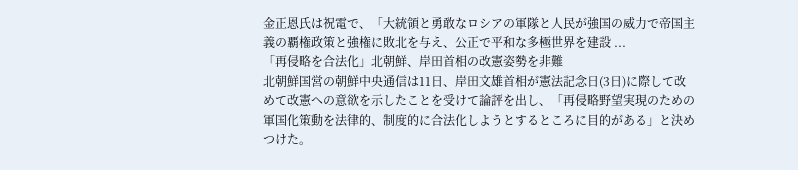金正恩氏は祝電で、「大統領と勇敢なロシアの軍隊と人民が強国の威力で帝国主義の覇権政策と強権に敗北を与え、公正で平和な多極世界を建設 ...
「再侵略を合法化」北朝鮮、岸田首相の改憲姿勢を非難
北朝鮮国営の朝鮮中央通信は11日、岸田文雄首相が憲法記念日(3日)に際して改めて改憲への意欲を示したことを受けて論評を出し、「再侵略野望実現のための軍国化策動を法律的、制度的に合法化しようとするところに目的がある」と決めつけた。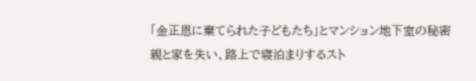「金正恩に棄てられた子どもたち」とマンション地下室の秘密
親と家を失い、路上で寝泊まりするスト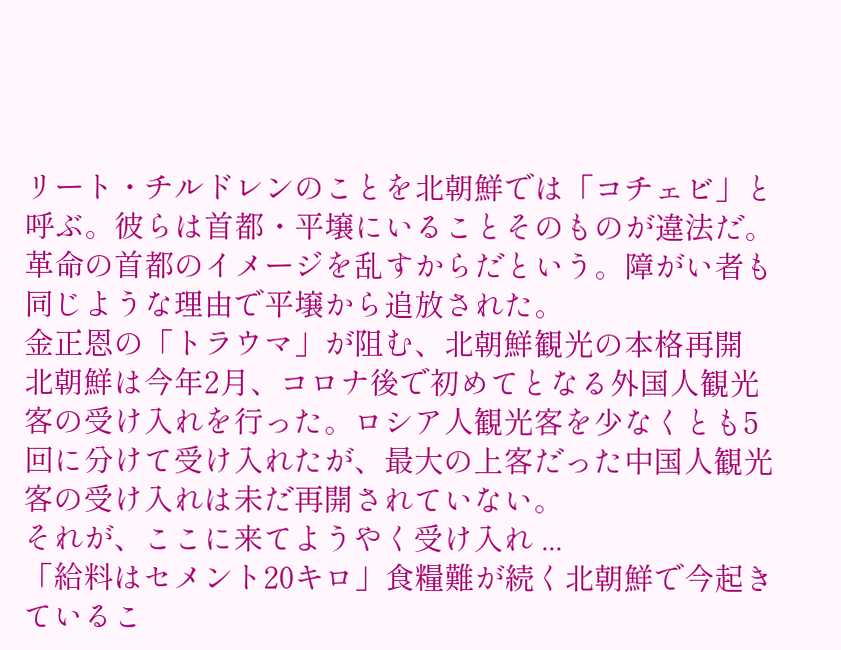リート・チルドレンのことを北朝鮮では「コチェビ」と呼ぶ。彼らは首都・平壌にいることそのものが違法だ。革命の首都のイメージを乱すからだという。障がい者も同じような理由で平壌から追放された。
金正恩の「トラウマ」が阻む、北朝鮮観光の本格再開
北朝鮮は今年2月、コロナ後で初めてとなる外国人観光客の受け入れを行った。ロシア人観光客を少なくとも5回に分けて受け入れたが、最大の上客だった中国人観光客の受け入れは未だ再開されていない。
それが、ここに来てようやく受け入れ ...
「給料はセメント20キロ」食糧難が続く北朝鮮で今起きているこ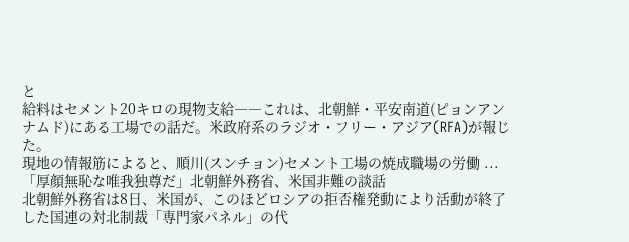と
給料はセメント20キロの現物支給――これは、北朝鮮・平安南道(ピョンアンナムド)にある工場での話だ。米政府系のラジオ・フリー・アジア(RFA)が報じた。
現地の情報筋によると、順川(スンチョン)セメント工場の焼成職場の労働 ...
「厚顔無恥な唯我独尊だ」北朝鮮外務省、米国非難の談話
北朝鮮外務省は8日、米国が、このほどロシアの拒否権発動により活動が終了した国連の対北制裁「専門家パネル」の代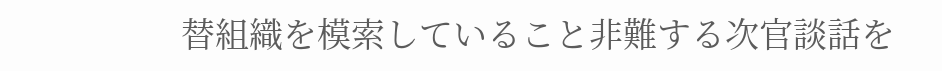替組織を模索していること非難する次官談話を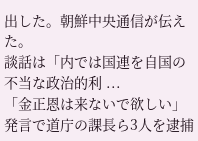出した。朝鮮中央通信が伝えた。
談話は「内では国連を自国の不当な政治的利 ...
「金正恩は来ないで欲しい」発言で道庁の課長ら3人を逮捕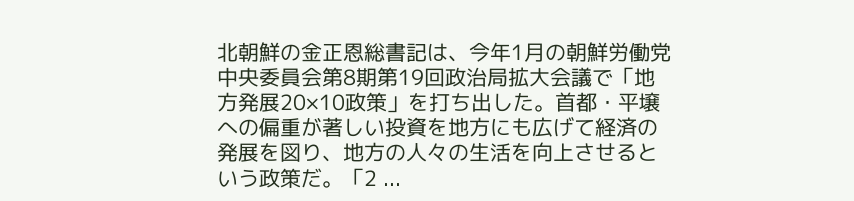北朝鮮の金正恩総書記は、今年1月の朝鮮労働党中央委員会第8期第19回政治局拡大会議で「地方発展20×10政策」を打ち出した。首都・平壌への偏重が著しい投資を地方にも広げて経済の発展を図り、地方の人々の生活を向上させるという政策だ。「2 ...